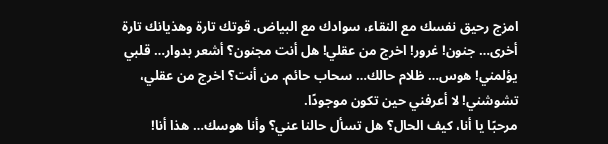امزج رحيق نفسك مع النقاء، سوادك مع البياض. قوتك تارة وهذيانك تارة أخرى… جنون! غرور! اخرج من عقلي! هل أنت مجنون؟ أشعر بدوار… قلبي يؤلمني! هوس… ظلام حالك… سحاب حائم. من أنت؟ اخرج من عقلي، تشوشني! لا أعرفني حين تكون موجودًا.
مرحبًا يا أنا، كيف الحال؟ هل تسأل حالنا عني؟ وأنا هوسك… هذا أنا!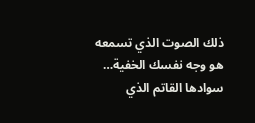ذلك الصوت الذي تسمعه هو وجه نفسك الخفية… سوادها القاتم الذي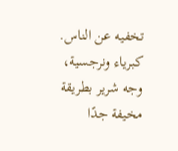تخفيه عن الناس. كبرياء ونرجسية، وجه شرير بطريقة مخيفة جدًا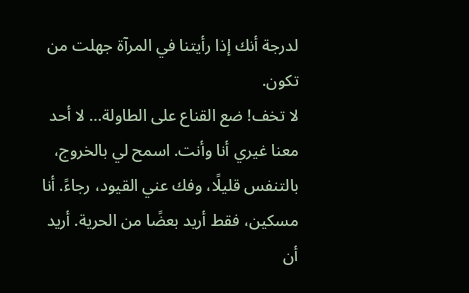لدرجة أنك إذا رأيتنا في المرآة جهلت من تكون.
لا تخف! ضع القناع على الطاولة… لا أحد معنا غيري أنا وأنت. اسمح لي بالخروج، بالتنفس قليلًا، وفك عني القيود، رجاءً. أنا مسكين، فقط أريد بعضًا من الحرية. أريد أن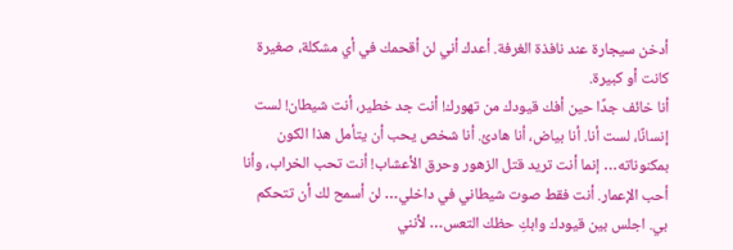أدخن سيجارة عند نافذة الغرفة. أعدك أني لن أقحمك في أي مشكلة، صغيرة كانت أو كبيرة.
أنا خائف جدًا حين أفك قيودك من تهورك! أنت جد خطير، أنت شيطان! لست إنسانًا، لست أنا. أنا بياض، أنا هادئ. أنا شخص يحب أن يتأمل هذا الكون بمكنوناته… إنما أنت تريد قتل الزهور وحرق الأعشاب! أنت تحب الخراب، وأنا أحب الإعمار. أنت فقط صوت شيطاني في داخلي… لن أسمح لك أن تتحكم بي. اجلس بين قيودك وابكِ حظك التعس… لأنني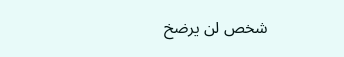شخص لن يرضخ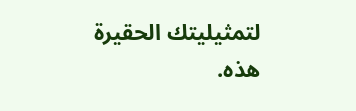لتمثيليتك الحقيرة هذه.